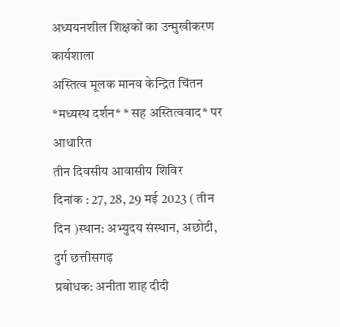अध्ययनशील शिक्षकों का उन्मुखीकरण कार्यशाला
अस्तित्व मूलक मानव केन्द्रित चिंतन *मध्यस्थ दर्शन* * सह अस्तित्ववाद* पर आधारित
तीन दिवसीय आवासीय शिविर
दिनांक : 27, 28, 29 मई 2023 ( तीन दिन )स्थान: अभ्युदय संस्थान, अछोटी, दुर्ग छत्तीसगढ़
प्रबोधक: अनीता शाह दीदी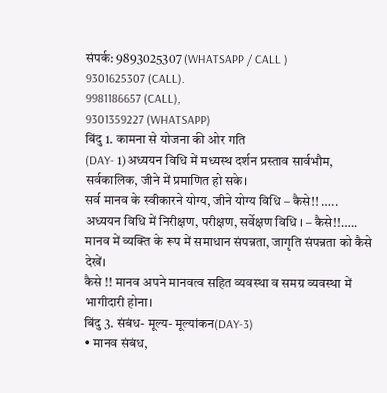संपर्क: 9893025307 (WHATSAPP / CALL )
9301625307 (CALL).
9981186657 (CALL),
9301359227 (WHATSAPP)
बिंदु 1. कामना से योजना की ओर गति
(DAY- 1)अध्ययन विधि में मध्यस्थ दर्शन प्रस्ताव सार्वभौम, सर्वकालिक, जीने में प्रमाणित हो सके।
सर्व मानव के स्वीकारने योग्य, जीने योग्य विधि – कैसे!! …..
अध्ययन विधि में निरीक्षण, परीक्षण, सर्वेक्षण विधि । – कैसे!!…..
मानव में व्यक्ति के रूप में समाधान संपन्नता, जागृति संपन्नता को कैसे देखें।
कैसे !! मानव अपने मानवत्व सहित व्यवस्था व समग्र व्यवस्था में भागीदारी होना।
बिंदु 3. संबंध- मूल्य- मूल्यांकन(DAY-3)
• मानव संबंध,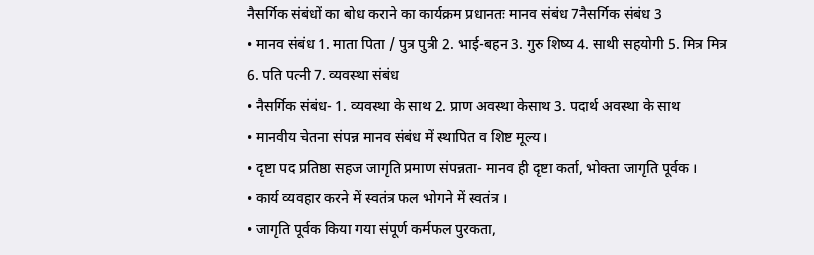नैसर्गिक संबंधों का बोध कराने का कार्यक्रम प्रधानतः मानव संबंध 7नैसर्गिक संबंध 3
• मानव संबंध 1. माता पिता / पुत्र पुत्री 2. भाई-बहन 3. गुरु शिष्य 4. साथी सहयोगी 5. मित्र मित्र 6. पति पत्नी 7. व्यवस्था संबंध
• नैसर्गिक संबंध- 1. व्यवस्था के साथ 2. प्राण अवस्था केसाथ 3. पदार्थ अवस्था के साथ
• मानवीय चेतना संपन्न मानव संबंध में स्थापित व शिष्ट मूल्य।
• दृष्टा पद प्रतिष्ठा सहज जागृति प्रमाण संपन्नता- मानव ही दृष्टा कर्ता, भोक्ता जागृति पूर्वक ।
• कार्य व्यवहार करने में स्वतंत्र फल भोगने में स्वतंत्र ।
• जागृति पूर्वक किया गया संपूर्ण कर्मफल पुरकता,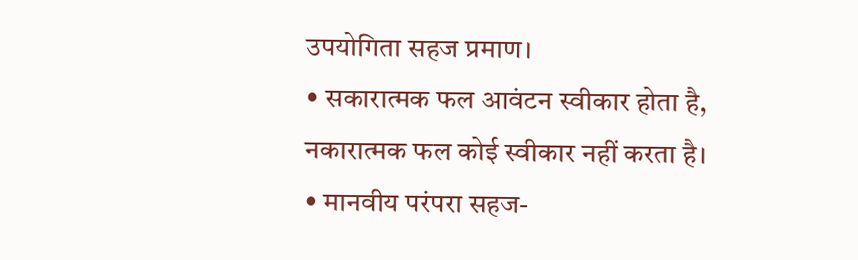उपयोगिता सहज प्रमाण।
• सकारात्मक फल आवंटन स्वीकार होता है, नकारात्मक फल कोई स्वीकार नहीं करता है।
• मानवीय परंपरा सहज-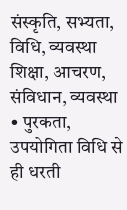संस्कृति, सभ्यता, विधि, व्यवस्था शिक्षा, आचरण, संविधान, व्यवस्था
• पुरकता, उपयोगिता विधि से ही धरती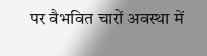पर वैभवित चारों अवस्था में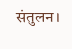संतुलन।